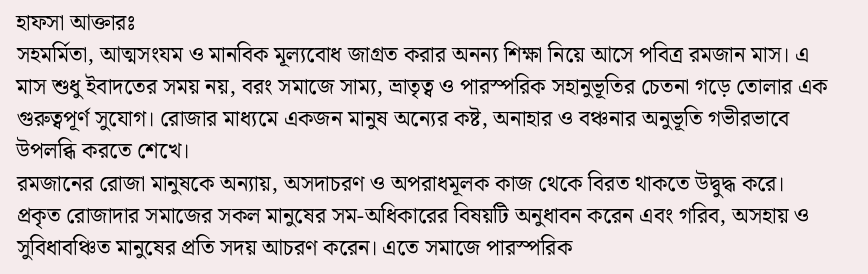হাফসা আক্তারঃ
সহমর্মিতা, আত্মসংযম ও মানবিক মূল্যবোধ জাগ্রত করার অনন্য শিক্ষা নিয়ে আসে পবিত্র রমজান মাস। এ মাস শুধু ইবাদতের সময় নয়, বরং সমাজে সাম্য, ভ্রাতৃত্ব ও পারস্পরিক সহানুভূতির চেতনা গড়ে তোলার এক গুরুত্বপূর্ণ সুযোগ। রোজার মাধ্যমে একজন মানুষ অন্যের কষ্ট, অনাহার ও বঞ্চনার অনুভূতি গভীরভাবে উপলব্ধি করতে শেখে।
রমজানের রোজা মানুষকে অন্যায়, অসদাচরণ ও অপরাধমূলক কাজ থেকে বিরত থাকতে উদ্বুদ্ধ করে। প্রকৃত রোজাদার সমাজের সকল মানুষের সম-অধিকারের বিষয়টি অনুধাবন করেন এবং গরিব, অসহায় ও সুবিধাবঞ্চিত মানুষের প্রতি সদয় আচরণ করেন। এতে সমাজে পারস্পরিক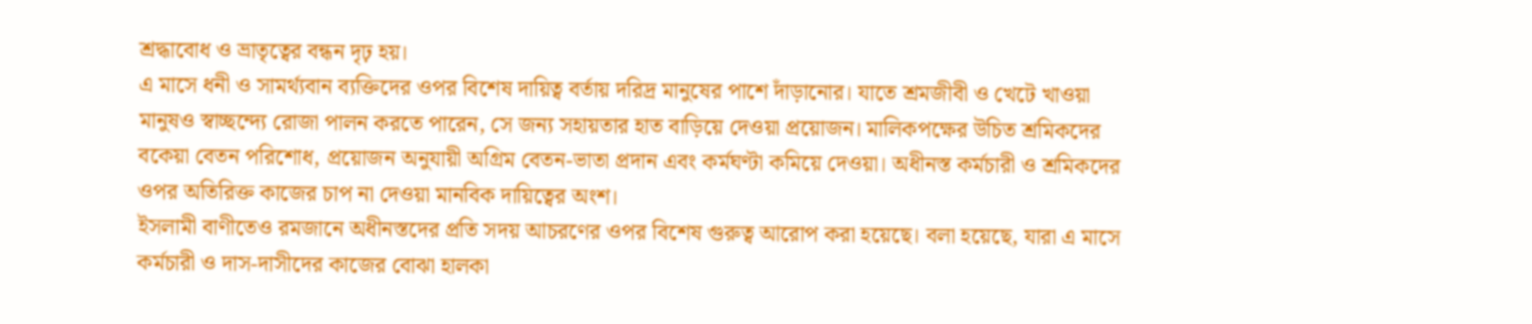শ্রদ্ধাবোধ ও ভ্রাতৃত্বের বন্ধন দৃঢ় হয়।
এ মাসে ধনী ও সামর্থ্যবান ব্যক্তিদের ওপর বিশেষ দায়িত্ব বর্তায় দরিদ্র মানুষের পাশে দাঁড়ানোর। যাতে শ্রমজীবী ও খেটে খাওয়া মানুষও স্বাচ্ছন্দ্যে রোজা পালন করতে পারেন, সে জন্য সহায়তার হাত বাড়িয়ে দেওয়া প্রয়োজন। মালিকপক্ষের উচিত শ্রমিকদের বকেয়া বেতন পরিশোধ, প্রয়োজন অনুযায়ী অগ্রিম বেতন-ভাতা প্রদান এবং কর্মঘণ্টা কমিয়ে দেওয়া। অধীনস্ত কর্মচারী ও শ্রমিকদের ওপর অতিরিক্ত কাজের চাপ না দেওয়া মানবিক দায়িত্বের অংশ।
ইসলামী বাণীতেও রমজানে অধীনস্তদের প্রতি সদয় আচরণের ওপর বিশেষ গুরুত্ব আরোপ করা হয়েছে। বলা হয়েছে, যারা এ মাসে কর্মচারী ও দাস-দাসীদের কাজের বোঝা হালকা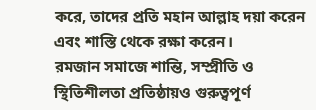করে, তাদের প্রতি মহান আল্লাহ দয়া করেন এবং শাস্তি থেকে রক্ষা করেন।
রমজান সমাজে শান্তি, সম্প্রীতি ও স্থিতিশীলতা প্রতিষ্ঠায়ও গুরুত্বপূর্ণ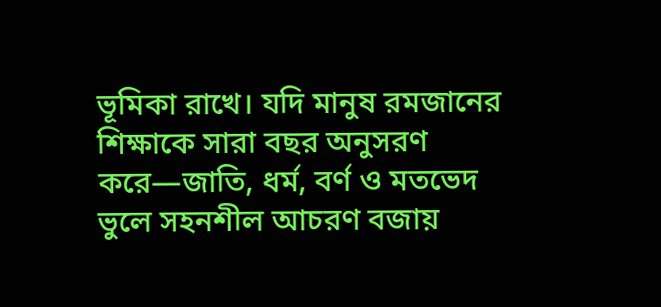ভূমিকা রাখে। যদি মানুষ রমজানের শিক্ষাকে সারা বছর অনুসরণ করে—জাতি, ধর্ম, বর্ণ ও মতভেদ ভুলে সহনশীল আচরণ বজায়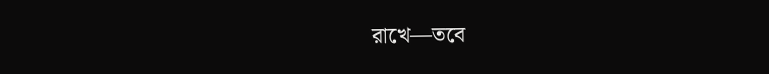রাখে—তবে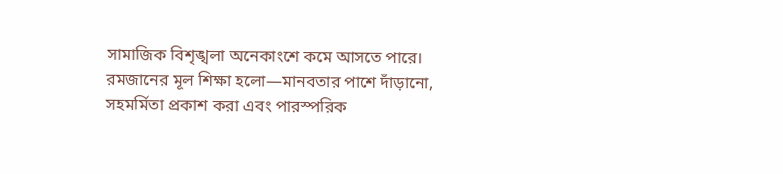সামাজিক বিশৃঙ্খলা অনেকাংশে কমে আসতে পারে।
রমজানের মূল শিক্ষা হলো—মানবতার পাশে দাঁড়ানো, সহমর্মিতা প্রকাশ করা এবং পারস্পরিক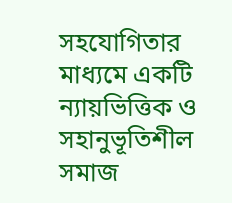সহযোগিতার মাধ্যমে একটি ন্যায়ভিত্তিক ও সহানুভূতিশীল সমাজ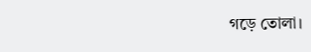গড়ে তোলা।